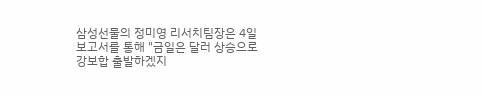삼성선물의 정미영 리서치팀장은 4일 보고서를 통해 "금일은 달러 상승으로 강보합 출발하겠지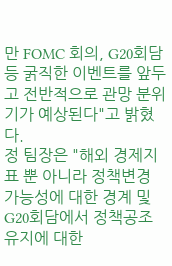만 FOMC 회의, G20회담 등 굵직한 이벤트를 앞두고 전반적으로 관망 분위기가 예상된다"고 밝혔다.
정 팀장은 "해외 경제지표 뿐 아니라 정책변경 가능성에 대한 경계 및 G20회담에서 정책공조 유지에 대한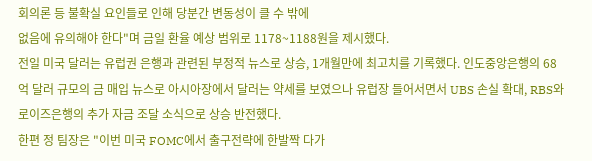회의론 등 불확실 요인들로 인해 당분간 변동성이 클 수 밖에
없음에 유의해야 한다"며 금일 환율 예상 범위로 1178~1188원을 제시했다.
전일 미국 달러는 유럽권 은행과 관련된 부정적 뉴스로 상승, 1개월만에 최고치를 기록했다. 인도중앙은행의 68억 달러 규모의 금 매입 뉴스로 아시아장에서 달러는 약세를 보였으나 유럽장 들어서면서 UBS 손실 확대, RBS와로이즈은행의 추가 자금 조달 소식으로 상승 반전했다.
한편 정 팀장은 "이번 미국 FOMC에서 출구전략에 한발짝 다가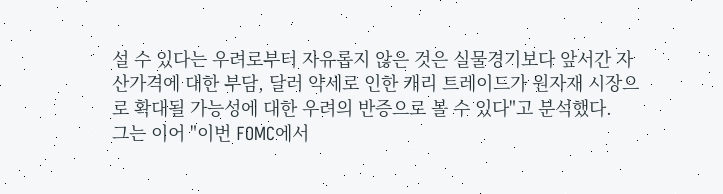설 수 있다는 우려로부터 자유롭지 않은 것은 실물경기보다 앞서간 자산가격에 대한 부담, 달러 약세로 인한 캐리 트레이드가 원자재 시장으로 확대될 가능성에 대한 우려의 반증으로 볼 수 있다"고 분석했다.
그는 이어 "이번 FOMC에서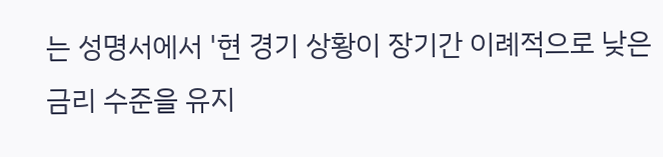는 성명서에서 '현 경기 상황이 장기간 이례적으로 낮은 금리 수준을 유지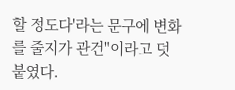할 정도다'라는 문구에 변화를 줄지가 관건"이라고 덧붙였다.